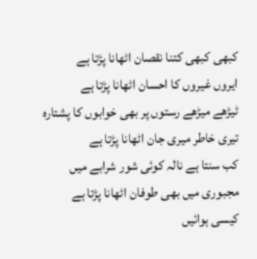کبھی کبھی کتنا نقصان اٹھانا پڑتا ہے
ایروں غیروں کا احسان اٹھانا پڑتا ہے
ٹیڑھے میڑھے رستوں پر بھی خوابوں کا پشتارہ
تیری خاطر میری جان اٹھانا پڑتا ہے
کب سنتا ہے نالہ کوئی شور شرابے میں
مجبوری میں بھی طوفان اٹھانا پڑتا ہے
کیسی ہوائیں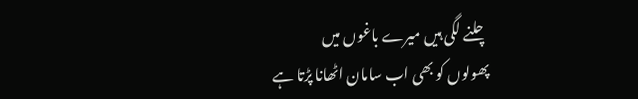چلنے لگی ہیں میرے باغوں میں
پھولوں کو بھی اب سامان اٹھانا پڑتا ہے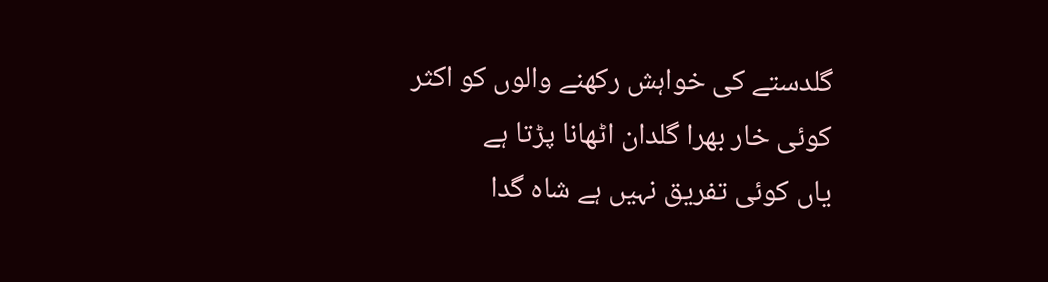گلدستے کی خواہش رکھنے والوں کو اکثر
کوئی خار بھرا گلدان اٹھانا پڑتا ہے
یاں کوئی تفریق نہیں ہے شاہ گدا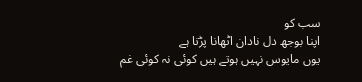سب کو
اپنا بوجھ دل نادان اٹھانا پڑتا ہے
یوں مایوس نہیں ہوتے ہیں کوئی نہ کوئی غم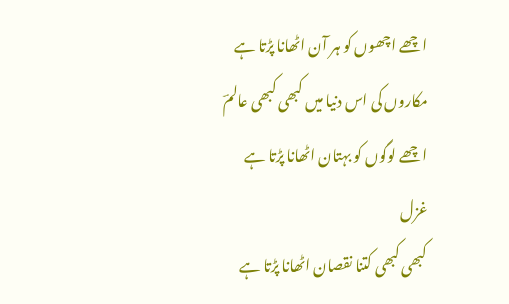اچھے اچھوں کو ہر آن اٹھانا پڑتا ہے
مکاروں کی اس دنیا میں کبھی کبھی عالمؔ
اچھے لوگوں کو بہتان اٹھانا پڑتا ہے
غزل
کبھی کبھی کتنا نقصان اٹھانا پڑتا ہے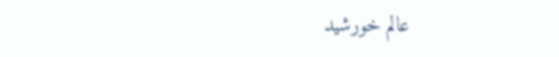عالم خورشید